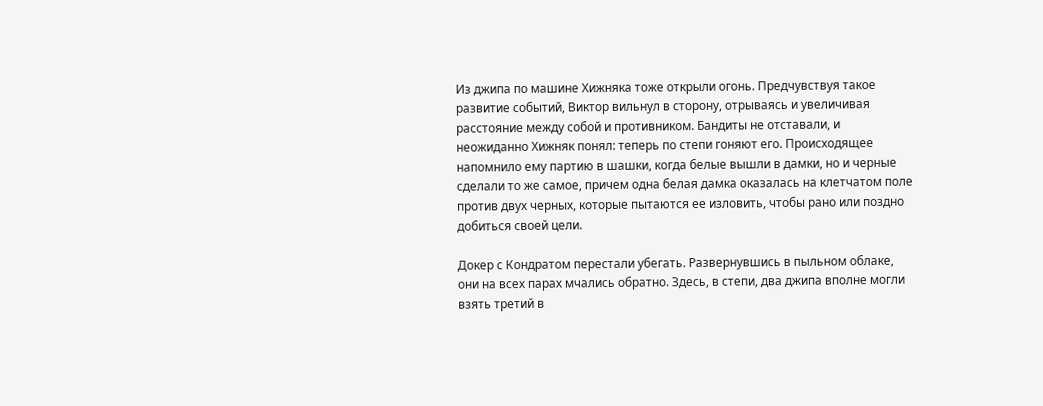Из джипа по машине Хижняка тоже открыли огонь. Предчувствуя такое развитие событий, Виктор вильнул в сторону, отрываясь и увеличивая расстояние между собой и противником. Бандиты не отставали, и неожиданно Хижняк понял: теперь по степи гоняют его. Происходящее напомнило ему партию в шашки, когда белые вышли в дамки, но и черные сделали то же самое, причем одна белая дамка оказалась на клетчатом поле против двух черных, которые пытаются ее изловить, чтобы рано или поздно добиться своей цели.

Докер с Кондратом перестали убегать. Развернувшись в пыльном облаке, они на всех парах мчались обратно. Здесь, в степи, два джипа вполне могли взять третий в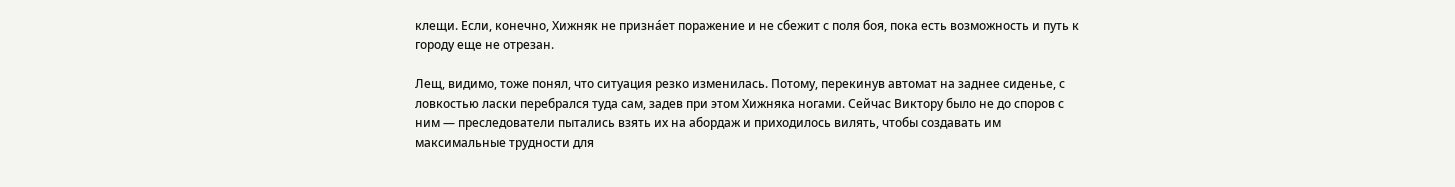клещи. Если, конечно, Хижняк не призна́ет поражение и не сбежит с поля боя, пока есть возможность и путь к городу еще не отрезан.

Лещ, видимо, тоже понял, что ситуация резко изменилась. Потому, перекинув автомат на заднее сиденье, с ловкостью ласки перебрался туда сам, задев при этом Хижняка ногами. Сейчас Виктору было не до споров с ним — преследователи пытались взять их на абордаж и приходилось вилять, чтобы создавать им максимальные трудности для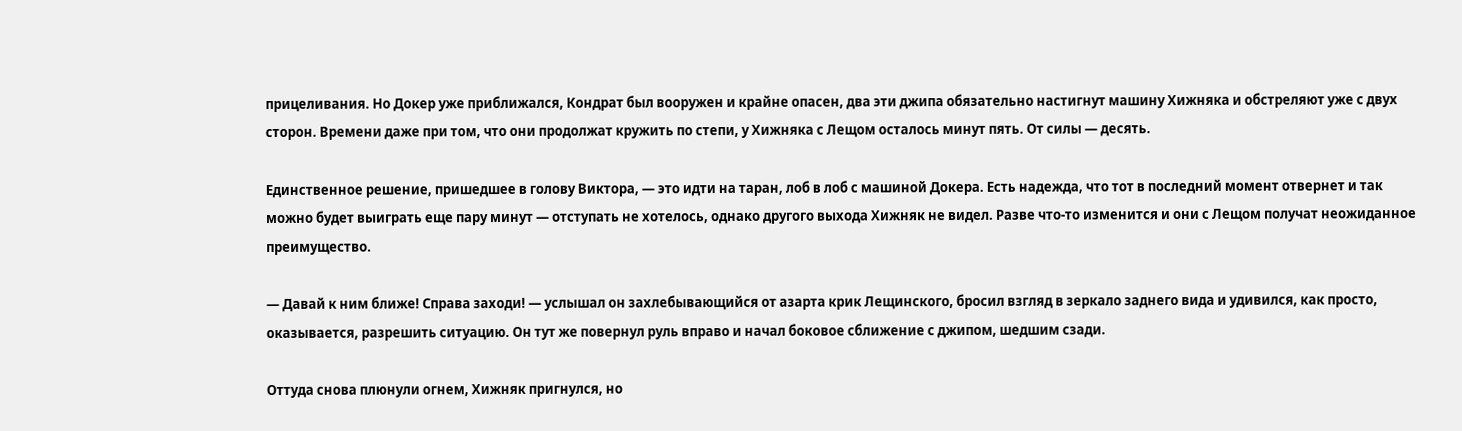прицеливания. Но Докер уже приближался, Кондрат был вооружен и крайне опасен, два эти джипа обязательно настигнут машину Хижняка и обстреляют уже с двух сторон. Времени даже при том, что они продолжат кружить по степи, у Хижняка с Лещом осталось минут пять. От силы — десять.

Единственное решение, пришедшее в голову Виктора, — это идти на таран, лоб в лоб с машиной Докера. Есть надежда, что тот в последний момент отвернет и так можно будет выиграть еще пару минут — отступать не хотелось, однако другого выхода Хижняк не видел. Разве что-то изменится и они с Лещом получат неожиданное преимущество.

— Давай к ним ближе! Справа заходи! — услышал он захлебывающийся от азарта крик Лещинского, бросил взгляд в зеркало заднего вида и удивился, как просто, оказывается, разрешить ситуацию. Он тут же повернул руль вправо и начал боковое сближение с джипом, шедшим сзади.

Оттуда снова плюнули огнем, Хижняк пригнулся, но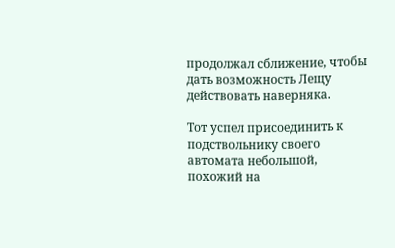продолжал сближение, чтобы дать возможность Лещу действовать наверняка.

Тот успел присоединить к подствольнику своего автомата небольшой, похожий на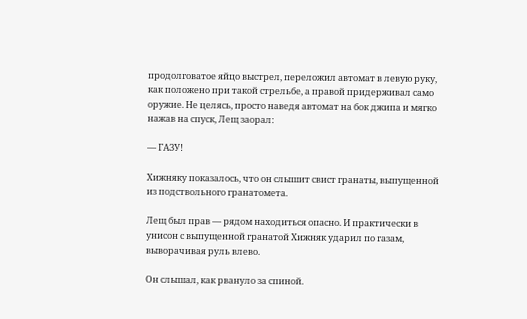продолговатое яйцо выстрел, переложил автомат в левую руку, как положено при такой стрельбе, а правой придерживал само оружие. Не целясь, просто наведя автомат на бок джипа и мягко нажав на спуск, Лещ заорал:

— ГАЗУ!

Хижняку показалось, что он слышит свист гранаты, выпущенной из подствольного гранатомета.

Лещ был прав — рядом находиться опасно. И практически в унисон с выпущенной гранатой Хижняк ударил по газам, выворачивая руль влево.

Он слышал, как рвануло за спиной.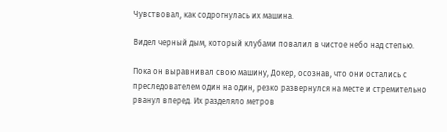Чувствовал, как содрогнулась их машина.

Видел черный дым, который клубами повалил в чистое небо над степью.

Пока он выравнивал свою машину, Докер, осознав, что они остались с преследователем один на один, резко развернулся на месте и стремительно рванул вперед. Их разделяло метров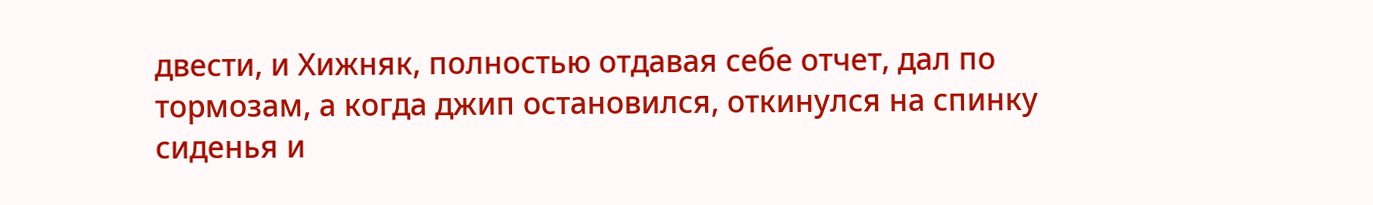двести, и Хижняк, полностью отдавая себе отчет, дал по тормозам, а когда джип остановился, откинулся на спинку сиденья и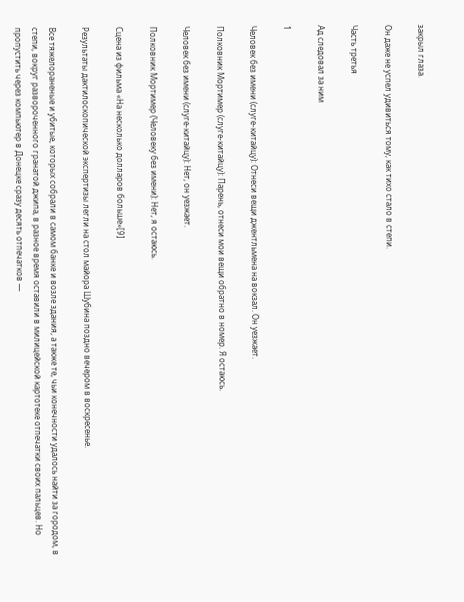закрыл глаза.

Он даже не успел удивиться тому, как тихо стало в степи.

Часть третья

Ад следовал за ним

1

Человек без имени (слуге-китайцу): Отнеси вещи джентльмена на вокзал. Он уезжает.

Полковник Мортимер (слуге-китайцу): Парень, отнеси мои вещи обратно в номер. Я остаюсь.

Человек без имени (слуге-китайцу): Нет, он уезжает.

Полковник Мортимер (Человеку без имени): Нет, я остаюсь.

Сцена из фильма «На несколько долларов больше»[9]

Результаты дактилоскопической экспертизы легли на стол майора Шубина поздно вечером в воскресенье.

Все тяжелораненые и убитые, которых собрали в самом банке и возле здания, а также те, чьи конечности удалось найти за городом, в степи, вокруг развороченного гранатой джипа, в разное время оставили в милицейской картотеке отпечатки своих пальцев. Но пропустить через компьютер в Донецке сразу десять отпечатков —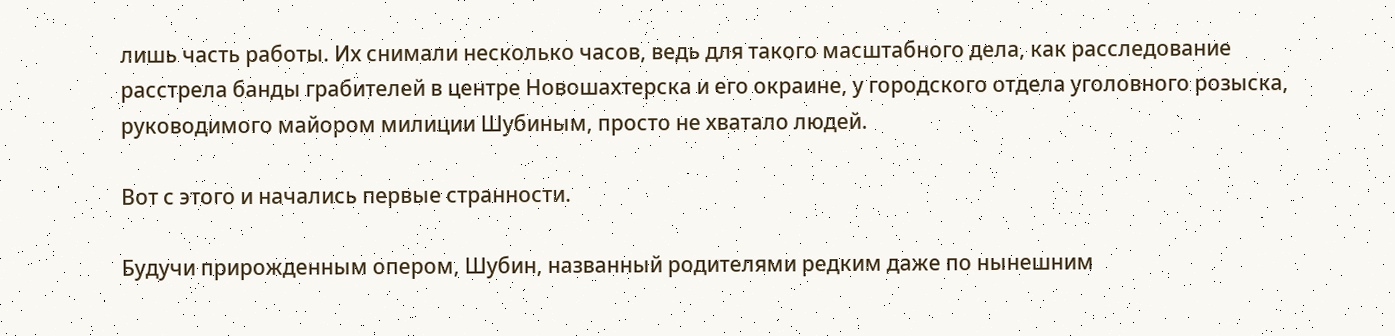лишь часть работы. Их снимали несколько часов, ведь для такого масштабного дела, как расследование расстрела банды грабителей в центре Новошахтерска и его окраине, у городского отдела уголовного розыска, руководимого майором милиции Шубиным, просто не хватало людей.

Вот с этого и начались первые странности.

Будучи прирожденным опером, Шубин, названный родителями редким даже по нынешним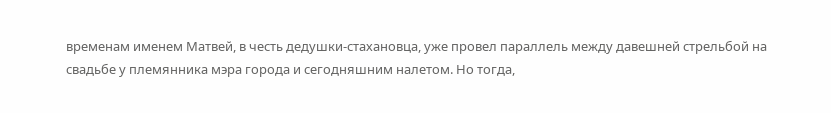временам именем Матвей, в честь дедушки-стахановца, уже провел параллель между давешней стрельбой на свадьбе у племянника мэра города и сегодняшним налетом. Но тогда,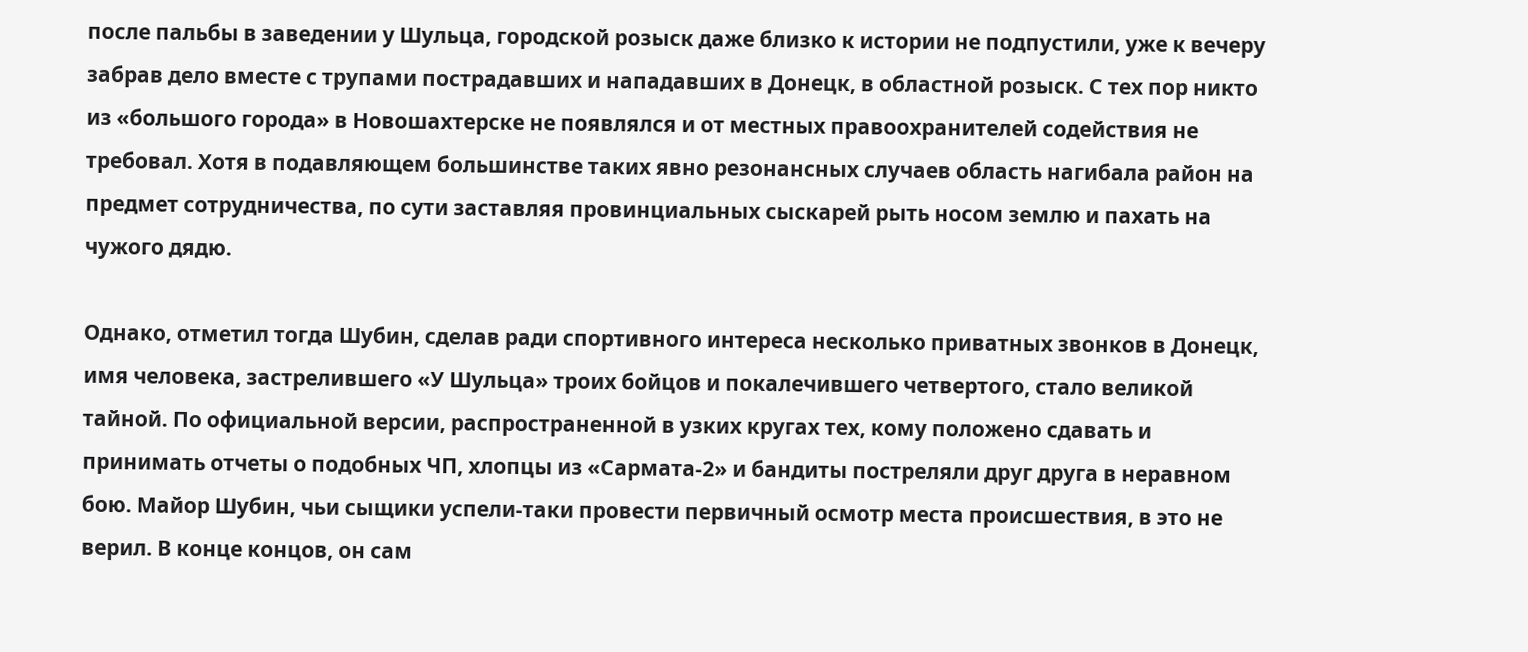после пальбы в заведении у Шульца, городской розыск даже близко к истории не подпустили, уже к вечеру забрав дело вместе с трупами пострадавших и нападавших в Донецк, в областной розыск. С тех пор никто из «большого города» в Новошахтерске не появлялся и от местных правоохранителей содействия не требовал. Хотя в подавляющем большинстве таких явно резонансных случаев область нагибала район на предмет сотрудничества, по сути заставляя провинциальных сыскарей рыть носом землю и пахать на чужого дядю.

Однако, отметил тогда Шубин, сделав ради спортивного интереса несколько приватных звонков в Донецк, имя человека, застрелившего «У Шульца» троих бойцов и покалечившего четвертого, стало великой тайной. По официальной версии, распространенной в узких кругах тех, кому положено сдавать и принимать отчеты о подобных ЧП, хлопцы из «Сармата-2» и бандиты постреляли друг друга в неравном бою. Майор Шубин, чьи сыщики успели-таки провести первичный осмотр места происшествия, в это не верил. В конце концов, он сам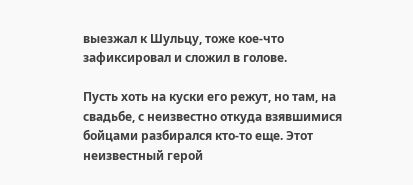выезжал к Шульцу, тоже кое-что зафиксировал и сложил в голове.

Пусть хоть на куски его режут, но там, на свадьбе, с неизвестно откуда взявшимися бойцами разбирался кто-то еще. Этот неизвестный герой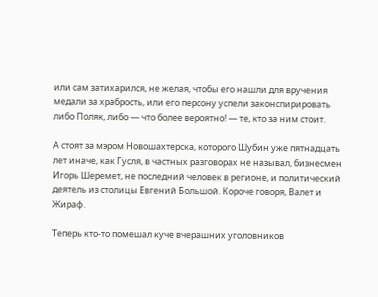или сам затихарился, не желая, чтобы его нашли для вручения медали за храбрость, или его персону успели законспирировать либо Поляк, либо — что более вероятно! — те, кто за ним стоит.

А стоят за мэром Новошахтерска, которого Шубин уже пятнадцать лет иначе, как Гусля, в частных разговорах не называл, бизнесмен Игорь Шеремет, не последний человек в регионе, и политический деятель из столицы Евгений Большой. Короче говоря, Валет и Жираф.

Теперь кто-то помешал куче вчерашних уголовников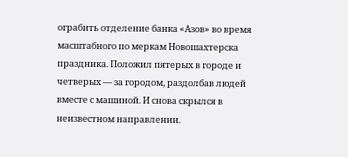ограбить отделение банка «Азов» во время масштабного по меркам Новошахтерска праздника. Положил пятерых в городе и четверых — за городом, раздолбав людей вместе с машиной. И снова скрылся в неизвестном направлении.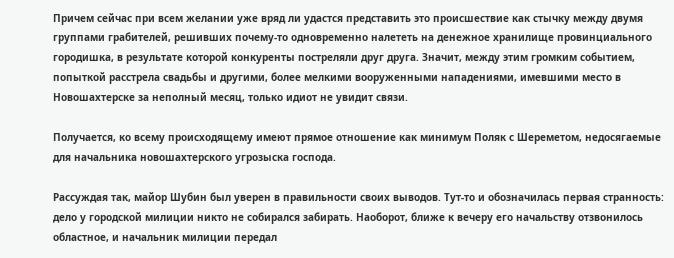Причем сейчас при всем желании уже вряд ли удастся представить это происшествие как стычку между двумя группами грабителей, решивших почему-то одновременно налететь на денежное хранилище провинциального городишка, в результате которой конкуренты постреляли друг друга. Значит, между этим громким событием, попыткой расстрела свадьбы и другими, более мелкими вооруженными нападениями, имевшими место в Новошахтерске за неполный месяц, только идиот не увидит связи.

Получается, ко всему происходящему имеют прямое отношение как минимум Поляк с Шереметом, недосягаемые для начальника новошахтерского угрозыска господа.

Рассуждая так, майор Шубин был уверен в правильности своих выводов. Тут-то и обозначилась первая странность: дело у городской милиции никто не собирался забирать. Наоборот, ближе к вечеру его начальству отзвонилось областное, и начальник милиции передал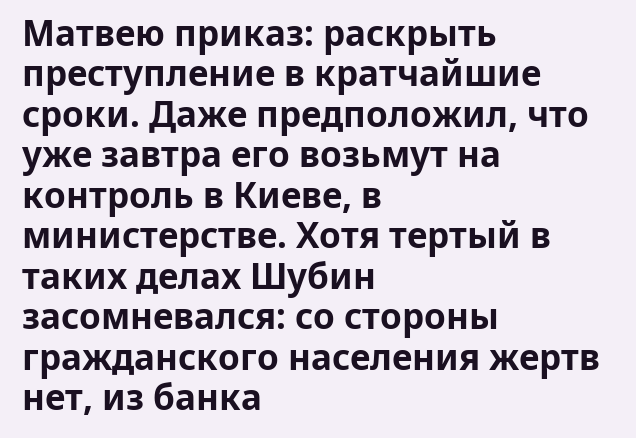Матвею приказ: раскрыть преступление в кратчайшие сроки. Даже предположил, что уже завтра его возьмут на контроль в Киеве, в министерстве. Хотя тертый в таких делах Шубин засомневался: со стороны гражданского населения жертв нет, из банка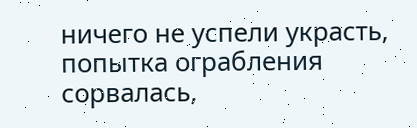ничего не успели украсть, попытка ограбления сорвалась,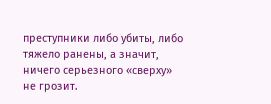преступники либо убиты, либо тяжело ранены, а значит, ничего серьезного «сверху» не грозит.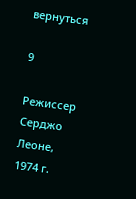вернуться

9

Режиссер Серджо Леоне, 1974 г.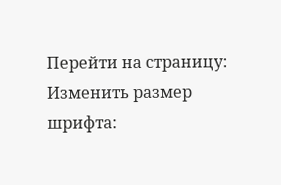Перейти на страницу:
Изменить размер шрифта: